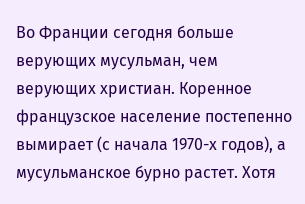Во Франции сегодня больше верующих мусульман, чем верующих христиан. Коренное французское население постепенно вымирает (с начала 1970-х годов), а мусульманское бурно растет. Хотя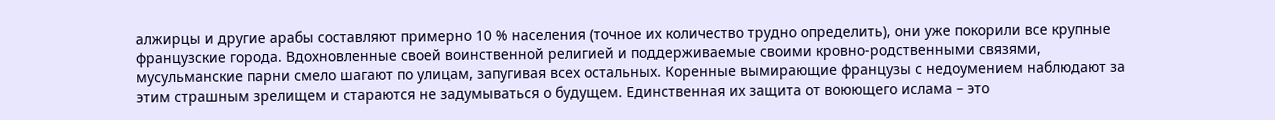алжирцы и другие арабы составляют примерно 10 % населения (точное их количество трудно определить), они уже покорили все крупные французские города. Вдохновленные своей воинственной религией и поддерживаемые своими кровно-родственными связями, мусульманские парни смело шагают по улицам, запугивая всех остальных. Коренные вымирающие французы с недоумением наблюдают за этим страшным зрелищем и стараются не задумываться о будущем. Единственная их защита от воюющего ислама – это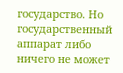государство. Но государственный аппарат либо ничего не может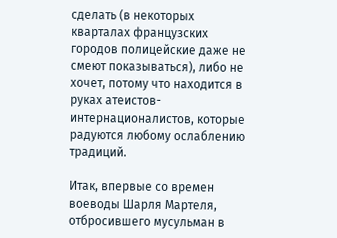сделать (в некоторых кварталах французских городов полицейские даже не смеют показываться), либо не хочет, потому что находится в руках атеистов-интернационалистов, которые радуются любому ослаблению традиций.

Итак, впервые со времен воеводы Шарля Мартеля, отбросившего мусульман в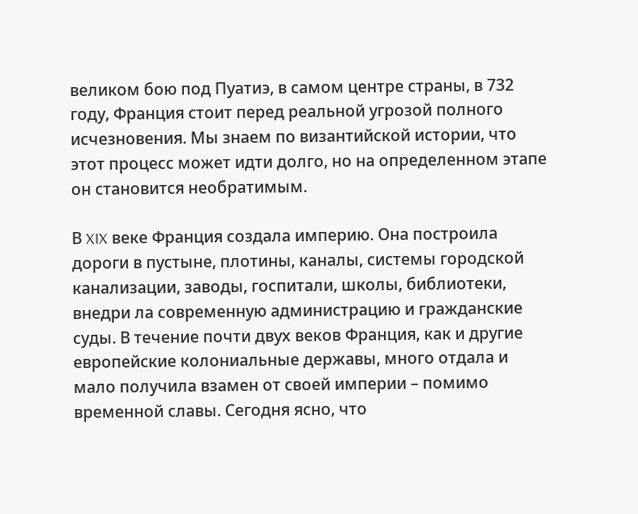великом бою под Пуатиэ, в самом центре страны, в 732 году, Франция стоит перед реальной угрозой полного исчезновения. Мы знаем по византийской истории, что этот процесс может идти долго, но на определенном этапе он становится необратимым.

В XIX веке Франция создала империю. Она построила дороги в пустыне, плотины, каналы, системы городской канализации, заводы, госпитали, школы, библиотеки, внедри ла современную администрацию и гражданские суды. В течение почти двух веков Франция, как и другие европейские колониальные державы, много отдала и мало получила взамен от своей империи – помимо временной славы. Сегодня ясно, что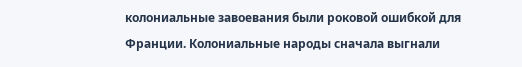колониальные завоевания были роковой ошибкой для Франции. Колониальные народы сначала выгнали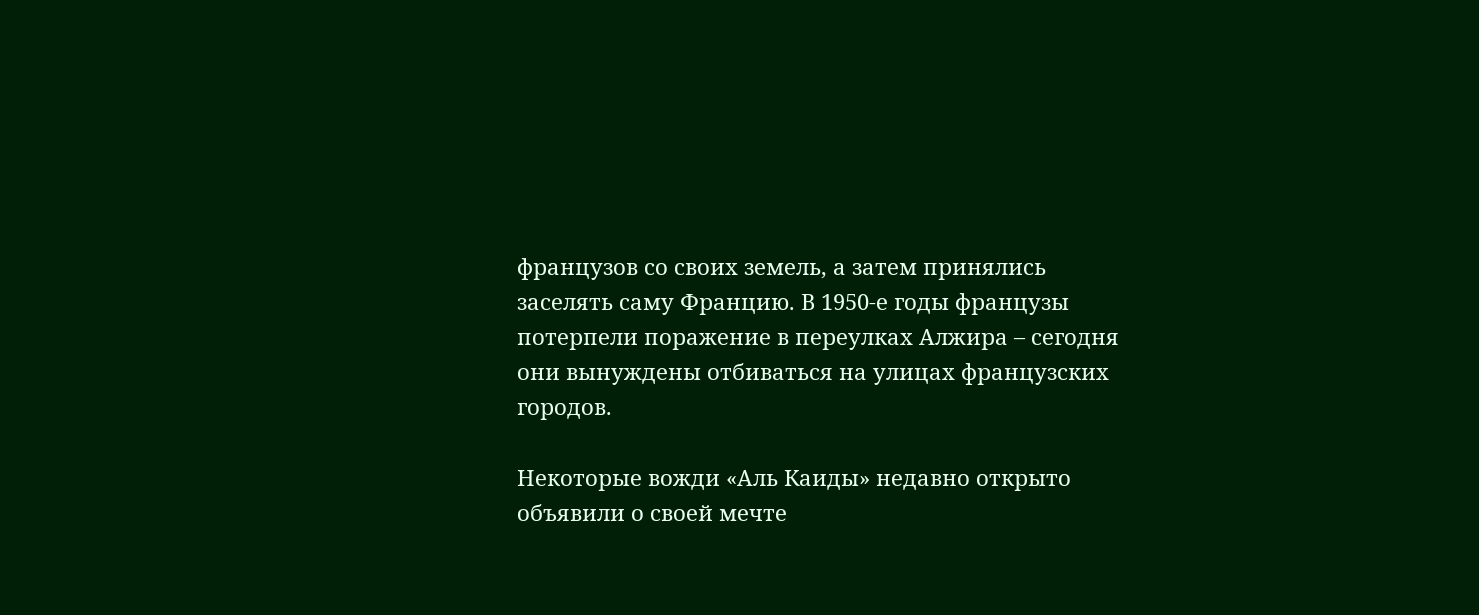французов со своих земель, а затем принялись заселять саму Францию. В 1950-е годы французы потерпели поражение в переулках Алжира – сегодня они вынуждены отбиваться на улицах французских городов.

Некоторые вожди «Аль Каиды» недавно открыто объявили о своей мечте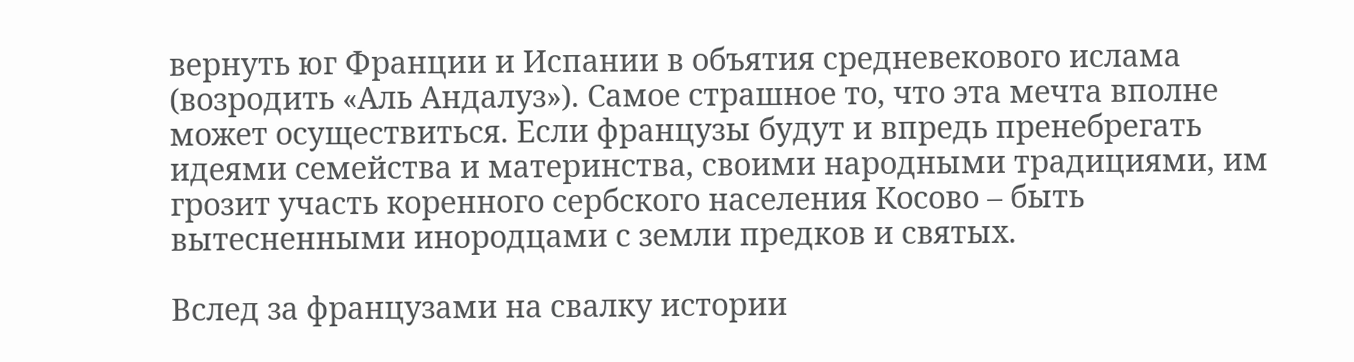вернуть юг Франции и Испании в объятия средневекового ислама (возродить «Аль Андалуз»). Самое страшное то, что эта мечта вполне может осуществиться. Если французы будут и впредь пренебрегать идеями семейства и материнства, своими народными традициями, им грозит участь коренного сербского населения Косово – быть вытесненными инородцами с земли предков и святых.

Вслед за французами на свалку истории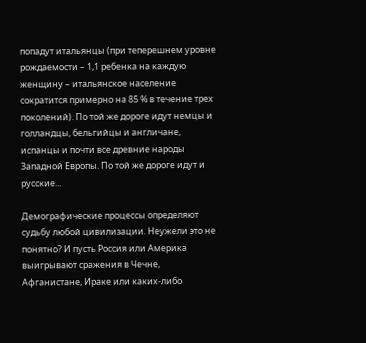попадут итальянцы (при теперешнем уровне рождаемости – 1,1 ребенка на каждую женщину – итальянское население сократится примерно на 85 % в течение трех поколений). По той же дороге идут немцы и голландцы, бельгийцы и англичане, испанцы и почти все древние народы Западной Европы. По той же дороге идут и русские...

Демографические процессы определяют судьбу любой цивилизации. Неужели это не понятно? И пусть Россия или Америка выигрывают сражения в Чечне, Афганистане, Ираке или каких-либо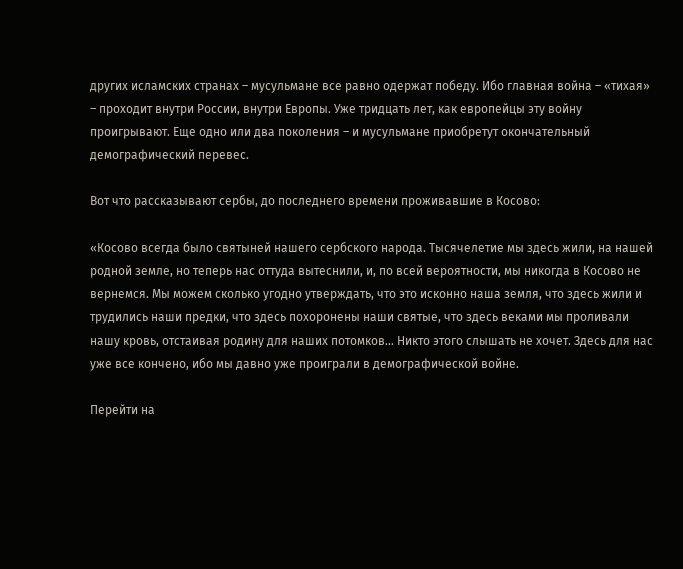других исламских странах – мусульмане все равно одержат победу. Ибо главная война – «тихая» – проходит внутри России, внутри Европы. Уже тридцать лет, как европейцы эту войну проигрывают. Еще одно или два поколения – и мусульмане приобретут окончательный демографический перевес.

Вот что рассказывают сербы, до последнего времени проживавшие в Косово:

«Косово всегда было святыней нашего сербского народа. Тысячелетие мы здесь жили, на нашей родной земле, но теперь нас оттуда вытеснили, и, по всей вероятности, мы никогда в Косово не вернемся. Мы можем сколько угодно утверждать, что это исконно наша земля, что здесь жили и трудились наши предки, что здесь похоронены наши святые, что здесь веками мы проливали нашу кровь, отстаивая родину для наших потомков... Никто этого слышать не хочет. Здесь для нас уже все кончено, ибо мы давно уже проиграли в демографической войне.

Перейти на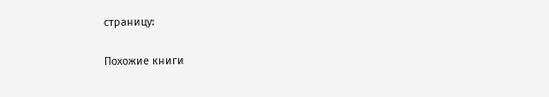страницу:

Похожие книги